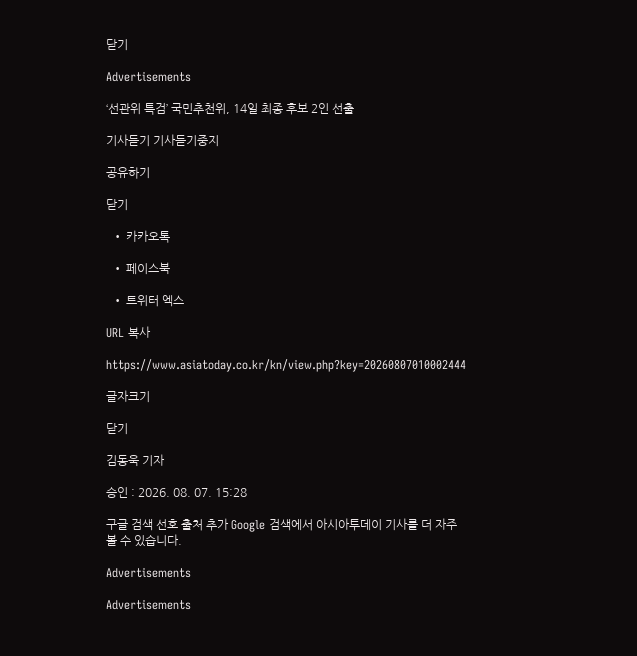닫기

Advertisements

‘선관위 특검’ 국민추천위, 14일 최종 후보 2인 선출

기사듣기 기사듣기중지

공유하기

닫기

  • 카카오톡

  • 페이스북

  • 트위터 엑스

URL 복사

https://www.asiatoday.co.kr/kn/view.php?key=20260807010002444

글자크기

닫기

김동욱 기자

승인 : 2026. 08. 07. 15:28

구글 검색 선호 출처 추가 Google 검색에서 아시아투데이 기사를 더 자주 볼 수 있습니다.

Advertisements

Advertisements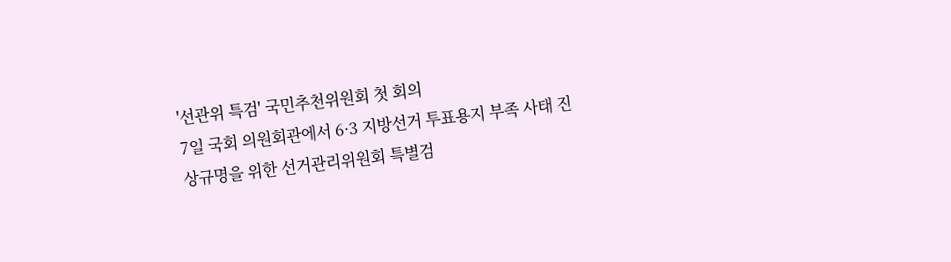'선관위 특검' 국민추천위원회 첫 회의
7일 국회 의원회관에서 6·3 지방선거 투표용지 부족 사태 진상규명을 위한 선거관리위원회 특별검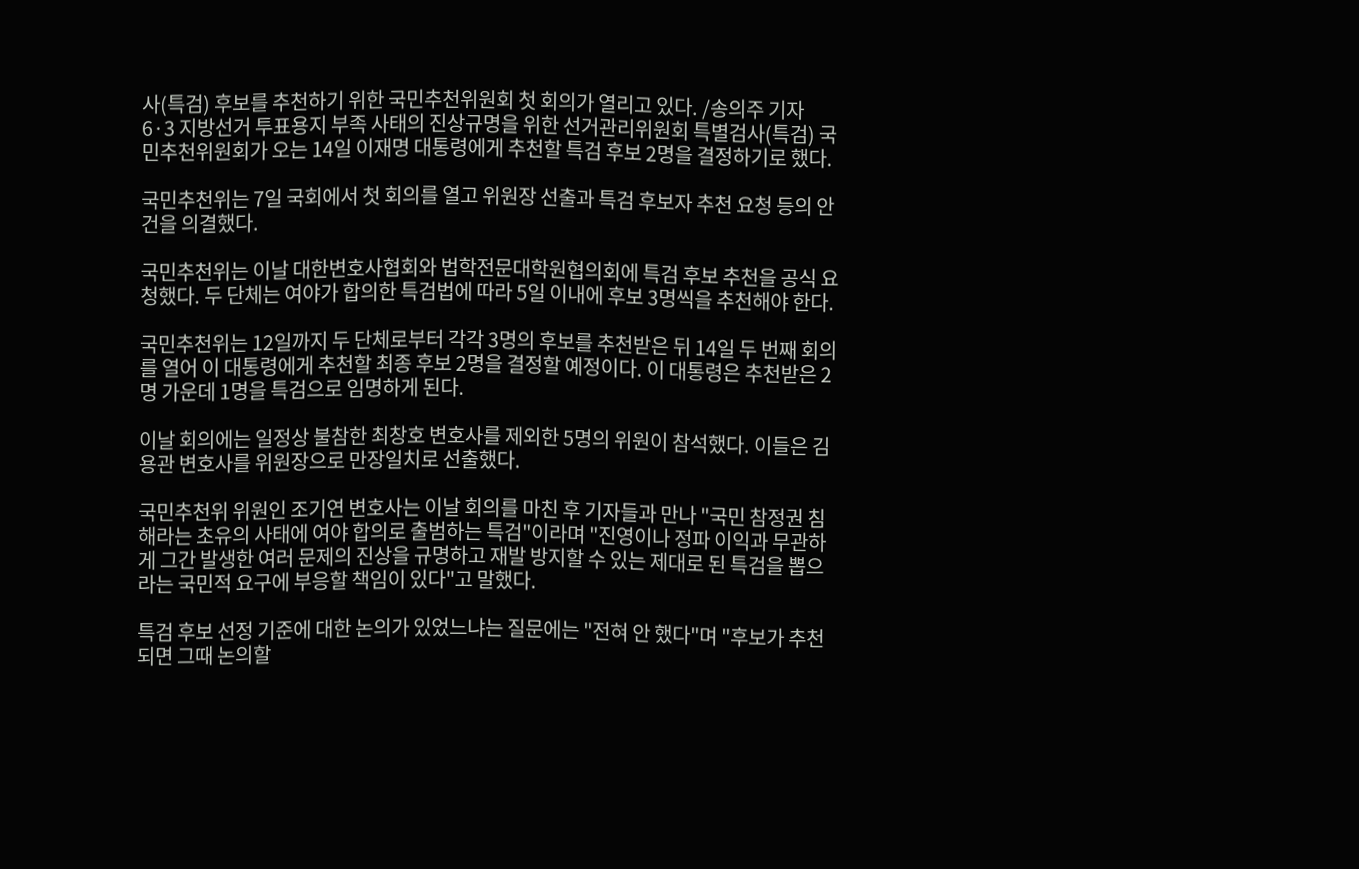사(특검) 후보를 추천하기 위한 국민추천위원회 첫 회의가 열리고 있다. /송의주 기자
6·3 지방선거 투표용지 부족 사태의 진상규명을 위한 선거관리위원회 특별검사(특검) 국민추천위원회가 오는 14일 이재명 대통령에게 추천할 특검 후보 2명을 결정하기로 했다.

국민추천위는 7일 국회에서 첫 회의를 열고 위원장 선출과 특검 후보자 추천 요청 등의 안건을 의결했다.

국민추천위는 이날 대한변호사협회와 법학전문대학원협의회에 특검 후보 추천을 공식 요청했다. 두 단체는 여야가 합의한 특검법에 따라 5일 이내에 후보 3명씩을 추천해야 한다.

국민추천위는 12일까지 두 단체로부터 각각 3명의 후보를 추천받은 뒤 14일 두 번째 회의를 열어 이 대통령에게 추천할 최종 후보 2명을 결정할 예정이다. 이 대통령은 추천받은 2명 가운데 1명을 특검으로 임명하게 된다.

이날 회의에는 일정상 불참한 최창호 변호사를 제외한 5명의 위원이 참석했다. 이들은 김용관 변호사를 위원장으로 만장일치로 선출했다.

국민추천위 위원인 조기연 변호사는 이날 회의를 마친 후 기자들과 만나 "국민 참정권 침해라는 초유의 사태에 여야 합의로 출범하는 특검"이라며 "진영이나 정파 이익과 무관하게 그간 발생한 여러 문제의 진상을 규명하고 재발 방지할 수 있는 제대로 된 특검을 뽑으라는 국민적 요구에 부응할 책임이 있다"고 말했다.

특검 후보 선정 기준에 대한 논의가 있었느냐는 질문에는 "전혀 안 했다"며 "후보가 추천되면 그때 논의할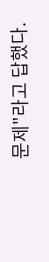문제"라고 답했다.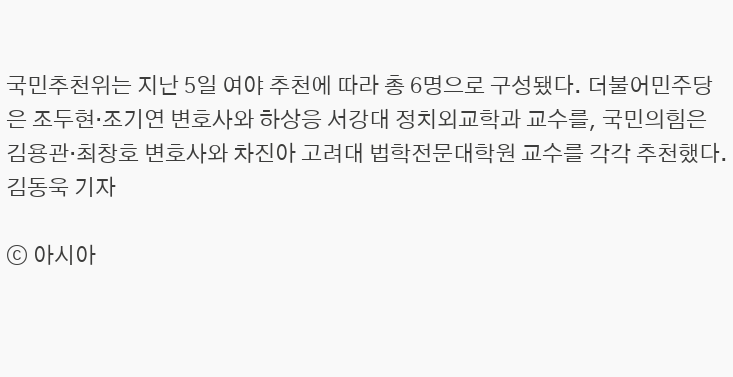국민추천위는 지난 5일 여야 추천에 따라 총 6명으로 구성됐다. 더불어민주당은 조두현·조기연 변호사와 하상응 서강대 정치외교학과 교수를, 국민의힘은 김용관·최창호 변호사와 차진아 고려대 법학전문대학원 교수를 각각 추천했다.
김동욱 기자

ⓒ 아시아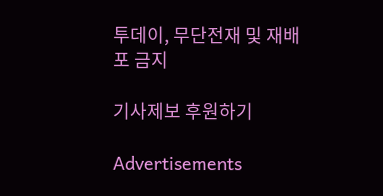투데이, 무단전재 및 재배포 금지

기사제보 후원하기

Advertisements